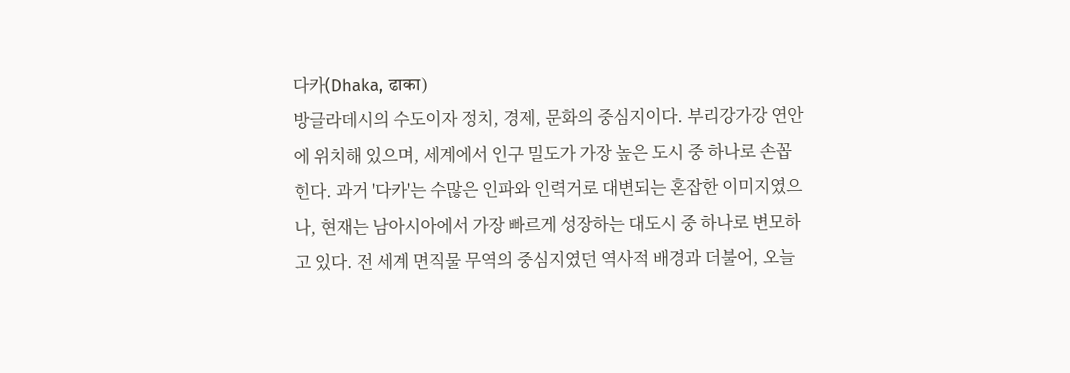다카(Dhaka, ढाका)
방글라데시의 수도이자 정치, 경제, 문화의 중심지이다. 부리강가강 연안에 위치해 있으며, 세계에서 인구 밀도가 가장 높은 도시 중 하나로 손꼽힌다. 과거 '다카'는 수많은 인파와 인력거로 대변되는 혼잡한 이미지였으나, 현재는 남아시아에서 가장 빠르게 성장하는 대도시 중 하나로 변모하고 있다. 전 세계 면직물 무역의 중심지였던 역사적 배경과 더불어, 오늘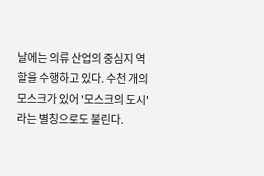날에는 의류 산업의 중심지 역할을 수행하고 있다. 수천 개의 모스크가 있어 '모스크의 도시'라는 별칭으로도 불린다.